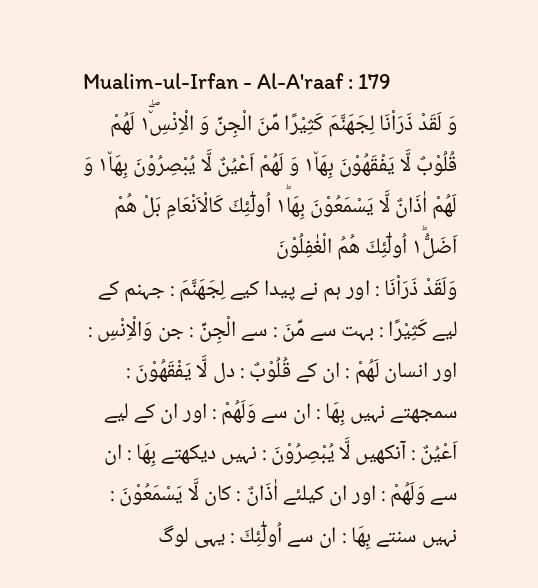Mualim-ul-Irfan - Al-A'raaf : 179
وَ لَقَدْ ذَرَاْنَا لِجَهَنَّمَ كَثِیْرًا مِّنَ الْجِنِّ وَ الْاِنْسِ١ۖ٘ لَهُمْ قُلُوْبٌ لَّا یَفْقَهُوْنَ بِهَا١٘ وَ لَهُمْ اَعْیُنٌ لَّا یُبْصِرُوْنَ بِهَا١٘ وَ لَهُمْ اٰذَانٌ لَّا یَسْمَعُوْنَ بِهَا١ؕ اُولٰٓئِكَ كَالْاَنْعَامِ بَلْ هُمْ اَضَلُّ١ؕ اُولٰٓئِكَ هُمُ الْغٰفِلُوْنَ
وَلَقَدْ ذَرَاْنَا : اور ہم نے پیدا کیے لِجَهَنَّمَ : جہنم کے لیے كَثِيْرًا : بہت سے مِّنَ : سے الْجِنِّ : جن وَالْاِنْسِ : اور انسان لَهُمْ : ان کے قُلُوْبٌ : دل لَّا يَفْقَهُوْنَ : سمجھتے نہیں بِهَا : ان سے وَلَهُمْ : اور ان کے لیے اَعْيُنٌ : آنکھیں لَّا يُبْصِرُوْنَ : نہیں دیکھتے بِهَا : ان سے وَلَهُمْ : اور ان کیلئے اٰذَانٌ : کان لَّا يَسْمَعُوْنَ : نہیں سنتے بِهَا : ان سے اُولٰٓئِكَ : یہی لوگ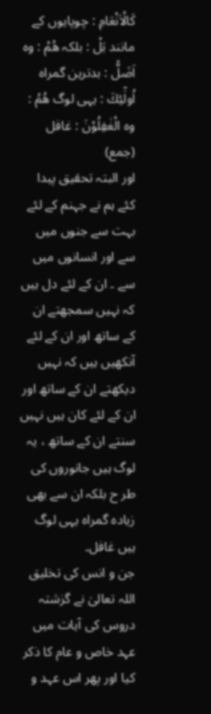كَالْاَنْعَامِ : چوپایوں کے مانند بَلْ : بلکہ هُمْ : وہ اَضَلُّ : بدترین گمراہ اُولٰٓئِكَ : یہی لوگ هُمُ : وہ الْغٰفِلُوْنَ : غافل (جمع)
اور البتہ تحقیق پیدا کئے ہم نے جہنم کے لئے بہت سے جنوں میں سے اور انسانوں میں سے ۔ ان کے لئے دل ہیں کہ نہیں سمجھتے ان کے ساتھ اور ان کے لئے آنکھیں ہیں کہ نہیں دیکھتے ان کے ساتھ اور ان کے لئے کان ہیں نہیں سنتے ان کے ساتھ ، یہ لوگ ہیں جانوروں کی طر ح بلکہ ان سے بھی زیادہ گمراہ یہی لوگ ہیں غافل۔
جن و انس کی تخلیق اللہ تعالیٰ نے گزشتہ دروس کی آیات میں عہد خاص و عام کا ذکر کیا اور پھر اس عہد و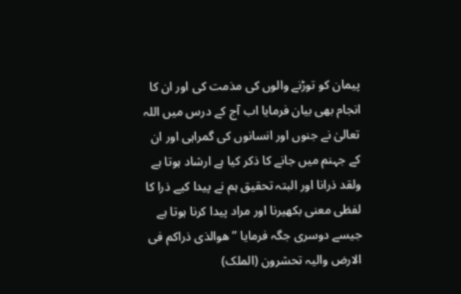پیمان کو توڑنے والوں کی مذمت کی اور ان کا انجام بھی بیان فرمایا اب آج کے درس میں اللہ تعالیٰ نے جنوں اور انسانوں کی گمراہی اور ان کے جہنم میں جانے کا ذکر کیا ہے ارشاد ہوتا ہے ولقد ذرانا اور البتہ تحقیق ہم نے پیدا کیے ذرا کا لفظی معنی بکھیرنا اور مراد پیدا کرنا ہوتا ہے جیسے دوسری جگہ فرمایا ” ھوالذی ذراکم فی الارض والیہ تحشرون (الملک)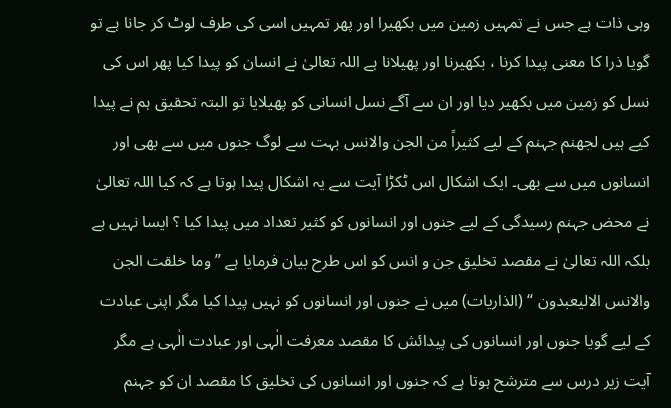وہی ذات ہے جس نے تمہیں زمین میں بکھیرا اور پھر تمہیں اسی کی طرف لوٹ کر جانا ہے تو گویا ذرا کا معنی پیدا کرنا ، بکھیرنا اور پھیلانا ہے اللہ تعالیٰ نے انسان کو پیدا کیا پھر اس کی نسل کو زمین میں بکھیر دیا اور ان سے آگے نسل انسانی کو پھیلایا تو البتہ تحقیق ہم نے پیدا کیے ہیں لجھنم جہنم کے لیے کثیراً من الجن والانس بہت سے لوگ جنوں میں سے بھی اور انسانوں میں سے بھی۔ ایک اشکال اس ٹکڑا آیت سے یہ اشکال پیدا ہوتا ہے کہ کیا اللہ تعالیٰ نے محض جہنم رسیدگی کے لیے جنوں اور انسانوں کو کثیر تعداد میں پیدا کیا ؟ ایسا نہیں ہے بلکہ اللہ تعالیٰ نے مقصد تخلیق جن و انس کو اس طرح بیان فرمایا ہے ” وما خلقت الجن والانس الالیعبدون “ (الذاریات) میں نے جنوں اور انسانوں کو نہیں پیدا کیا مگر اپنی عبادت کے لیے گویا جنوں اور انسانوں کی پیدائش کا مقصد معرفت الٰہی اور عبادت الٰہی ہے مگر آیت زیر درس سے مترشح ہوتا ہے کہ جنوں اور انسانوں کی تخلیق کا مقصد ان کو جہنم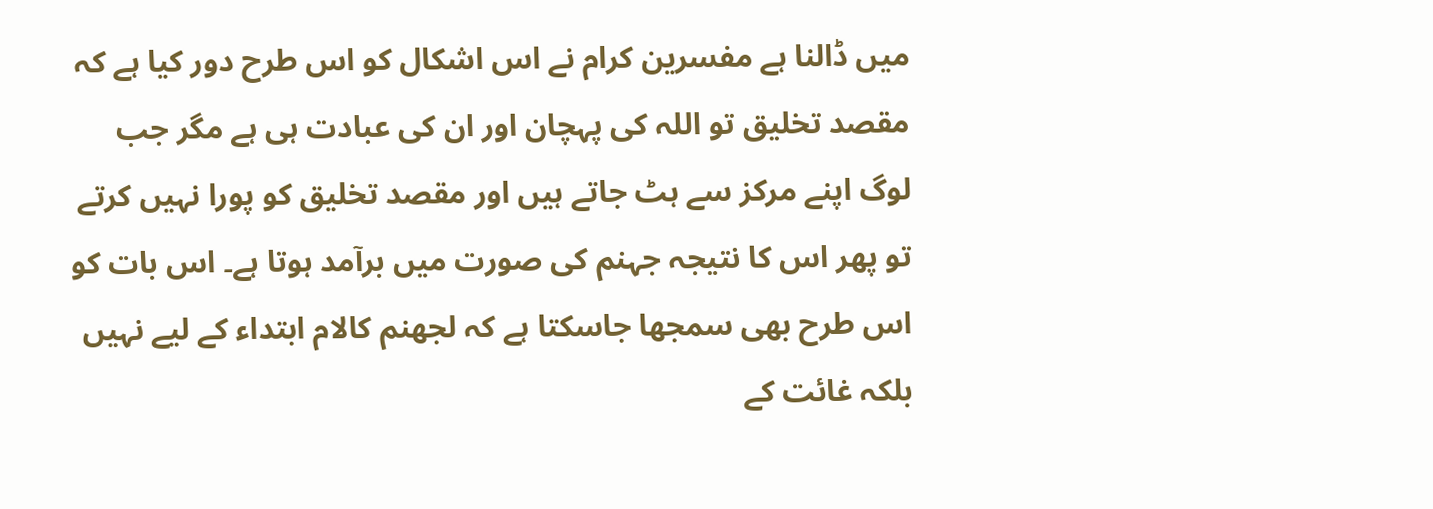میں ڈالنا ہے مفسرین کرام نے اس اشکال کو اس طرح دور کیا ہے کہ مقصد تخلیق تو اللہ کی پہچان اور ان کی عبادت ہی ہے مگر جب لوگ اپنے مرکز سے ہٹ جاتے ہیں اور مقصد تخلیق کو پورا نہیں کرتے تو پھر اس کا نتیجہ جہنم کی صورت میں برآمد ہوتا ہے۔ اس بات کو اس طرح بھی سمجھا جاسکتا ہے کہ لجھنم کالام ابتداء کے لیے نہیں بلکہ غائت کے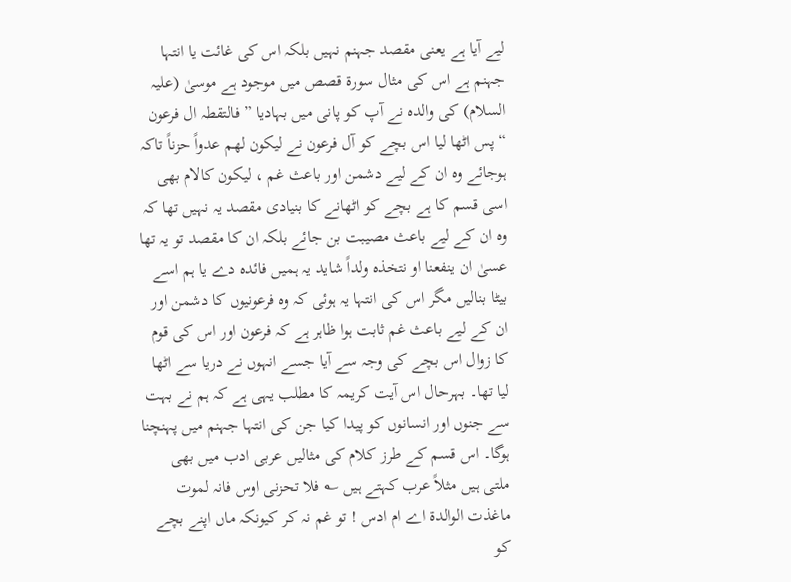لیے آیا ہے یعنی مقصد جہنم نہیں بلکہ اس کی غائت یا انتہا جہنم ہے اس کی مثال سورة قصص میں موجود ہے موسیٰ (علیہ السلام) کی والدہ نے آپ کو پانی میں بہادیا ” فالتقطہ ال فرعون “ پس اٹھا لیا اس بچے کو آل فرعون نے لیکون لھم عدواً حزناً تاکہ ہوجائے وہ ان کے لیے دشمن اور باعث غم ، لیکون کالام بھی اسی قسم کا ہے بچے کو اٹھانے کا بنیادی مقصد یہ نہیں تھا کہ وہ ان کے لیے باعث مصیبت بن جائے بلکہ ان کا مقصد تو یہ تھا عسیٰ ان ینفعنا او نتخذہ ولداً شاید یہ ہمیں فائدہ دے یا ہم اسے بیٹا بنالیں مگر اس کی انتہا یہ ہوئی کہ وہ فرعونیوں کا دشمن اور ان کے لیے باعث غم ثابت ہوا ظاہر ہے کہ فرعون اور اس کی قوم کا زوال اس بچے کی وجہ سے آیا جسے انہوں نے دریا سے اٹھا لیا تھا۔ بہرحال اس آیت کریمہ کا مطلب یہی ہے کہ ہم نے بہت سے جنوں اور انسانوں کو پیدا کیا جن کی انتہا جہنم میں پہنچنا ہوگا۔ اس قسم کے طرز کلام کی مثالیں عربی ادب میں بھی ملتی ہیں مثلاً عرب کہتے ہیں ؎ فلا تحزنی اوس فانہ لموت ماغذت الوالدۃ اے ام ادس ! تو غم نہ کر کیونکہ ماں اپنے بچے کو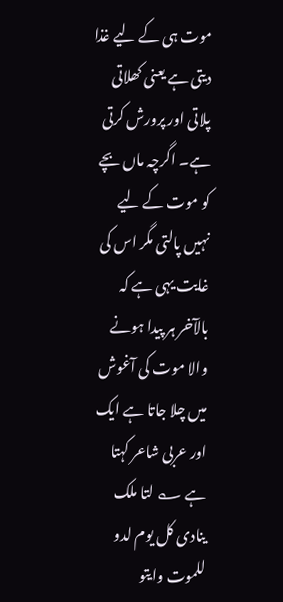موت ہی کے لیے غذا دیتی ہے یعنی کھلاتی پلاتی اور پرورش کرتی ہے۔ اگرچہ ماں بچے کو موت کے لیے نہیں پالتی مگر اس کی غایت یہی ہے کہ بالآخر ہر پیدا ہونے والا موت کی آغوش میں چلا جاتا ہے ایک اور عربی شاعر کہتا ہے ؎ لتا ملک ینادی کل یوم لدو للموت وایتو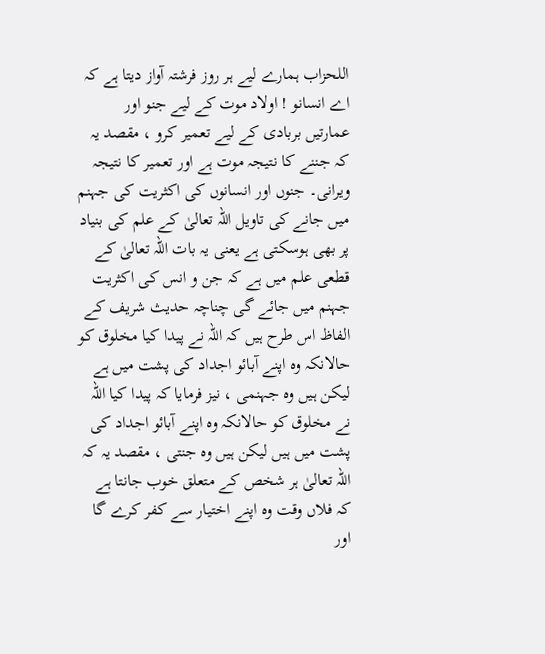اللحزاب ہمارے لیے ہر روز فرشتہ آواز دیتا ہے کہ اے انسانو ! اولاد موت کے لیے جنو اور عمارتیں بربادی کے لیے تعمیر کرو ، مقصد یہ کہ جننے کا نتیجہ موت ہے اور تعمیر کا نتیجہ ویرانی۔ جنوں اور انسانوں کی اکثریت کی جہنم میں جانے کی تاویل اللہ تعالیٰ کے علم کی بنیاد پر بھی ہوسکتی ہے یعنی یہ بات اللہ تعالیٰ کے قطعی علم میں ہے کہ جن و انس کی اکثریت جہنم میں جائے گی چناچہ حدیث شریف کے الفاظ اس طرح ہیں کہ اللہ نے پیدا کیا مخلوق کو حالانکہ وہ اپنے آبائو اجداد کی پشت میں ہے لیکن ہیں وہ جہنمی ، نیز فرمایا کہ پیدا کیا اللہ نے مخلوق کو حالانکہ وہ اپنے آبائو اجداد کی پشت میں ہیں لیکن ہیں وہ جنتی ، مقصد یہ کہ اللہ تعالیٰ ہر شخص کے متعلق خوب جانتا ہے کہ فلاں وقت وہ اپنے اختیار سے کفر کرے گا اور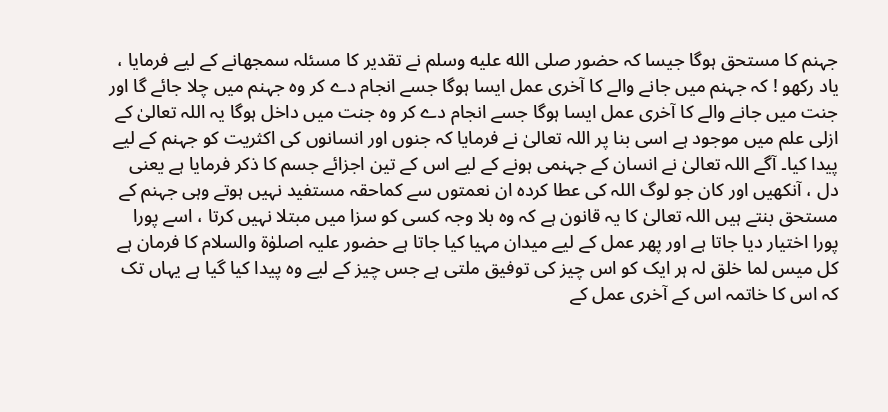جہنم کا مستحق ہوگا جیسا کہ حضور صلى الله عليه وسلم نے تقدیر کا مسئلہ سمجھانے کے لیے فرمایا ، یاد رکھو ! کہ جہنم میں جانے والے کا آخری عمل ایسا ہوگا جسے انجام دے کر وہ جہنم میں چلا جائے گا اور جنت میں جانے والے کا آخری عمل ایسا ہوگا جسے انجام دے کر وہ جنت میں داخل ہوگا یہ اللہ تعالیٰ کے ازلی علم میں موجود ہے اسی بنا پر اللہ تعالیٰ نے فرمایا کہ جنوں اور انسانوں کی اکثریت کو جہنم کے لیے پیدا کیا۔ آگے اللہ تعالیٰ نے انسان کے جہنمی ہونے کے لیے اس کے تین اجزائے جسم کا ذکر فرمایا ہے یعنی دل ، آنکھیں اور کان جو لوگ اللہ کی عطا کردہ ان نعمتوں سے کماحقہ مستفید نہیں ہوتے وہی جہنم کے مستحق بنتے ہیں اللہ تعالیٰ کا یہ قانون ہے کہ وہ بلا وجہ کسی کو سزا میں مبتلا نہیں کرتا ، اسے پورا پورا اختیار دیا جاتا ہے اور پھر عمل کے لیے میدان مہیا کیا جاتا ہے حضور علیہ اصلوٰۃ والسلام کا فرمان ہے کل میس لما خلق لہ ہر ایک کو اس چیز کی توفیق ملتی ہے جس چیز کے لیے وہ پیدا کیا گیا ہے یہاں تک کہ اس کا خاتمہ اس کے آخری عمل کے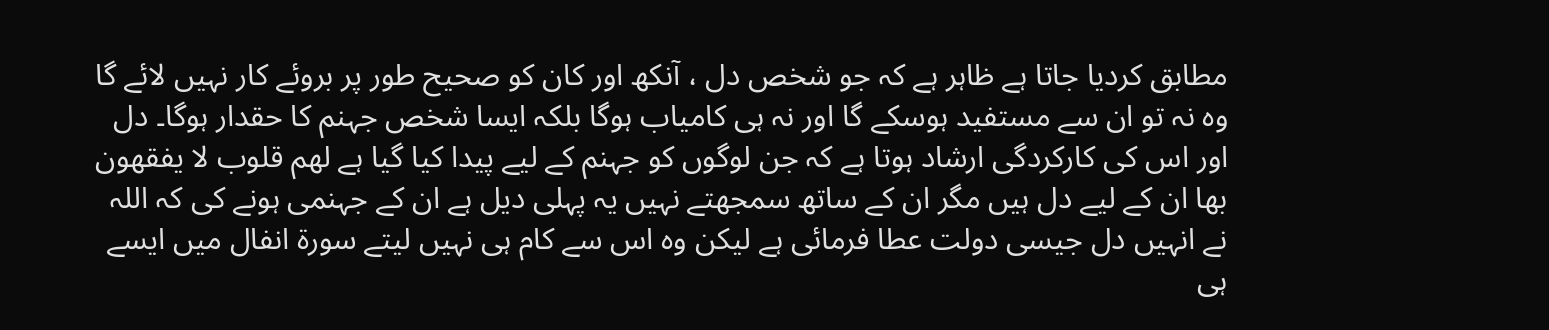مطابق کردیا جاتا ہے ظاہر ہے کہ جو شخص دل ، آنکھ اور کان کو صحیح طور پر بروئے کار نہیں لائے گا وہ نہ تو ان سے مستفید ہوسکے گا اور نہ ہی کامیاب ہوگا بلکہ ایسا شخص جہنم کا حقدار ہوگا۔ دل اور اس کی کارکردگی ارشاد ہوتا ہے کہ جن لوگوں کو جہنم کے لیے پیدا کیا گیا ہے لھم قلوب لا یفقھون بھا ان کے لیے دل ہیں مگر ان کے ساتھ سمجھتے نہیں یہ پہلی دیل ہے ان کے جہنمی ہونے کی کہ اللہ نے انہیں دل جیسی دولت عطا فرمائی ہے لیکن وہ اس سے کام ہی نہیں لیتے سورة انفال میں ایسے ہی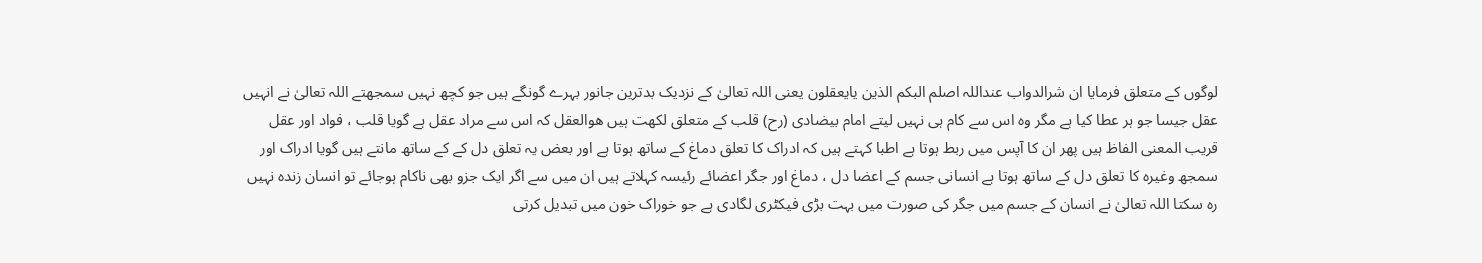لوگوں کے متعلق فرمایا ان شرالدواب عنداللہ اصلم البکم الذین یایعقلون یعنی اللہ تعالیٰ کے نزدیک بدترین جانور بہرے گونگے ہیں جو کچھ نہیں سمجھتے اللہ تعالیٰ نے انہیں عقل جیسا جو ہر عطا کیا ہے مگر وہ اس سے کام ہی نہیں لیتے امام بیضادی (رح) قلب کے متعلق لکھت ہیں ھوالعقل کہ اس سے مراد عقل ہے گویا قلب ، فواد اور عقل قریب المعنی الفاظ ہیں پھر ان کا آپس میں ربط ہوتا ہے اطبا کہتے ہیں کہ ادراک کا تعلق دماغ کے ساتھ ہوتا ہے اور بعض یہ تعلق دل کے کے ساتھ مانتے ہیں گویا ادراک اور سمجھ وغیرہ کا تعلق دل کے ساتھ ہوتا ہے انسانی جسم کے اعضا دل ، دماغ اور جگر اعضائے رئیسہ کہلاتے ہیں ان میں سے اگر ایک جزو بھی ناکام ہوجائے تو انسان زندہ نہیں رہ سکتا اللہ تعالیٰ نے انسان کے جسم میں جگر کی صورت میں بہت بڑی فیکٹری لگادی ہے جو خوراک خون میں تبدیل کرتی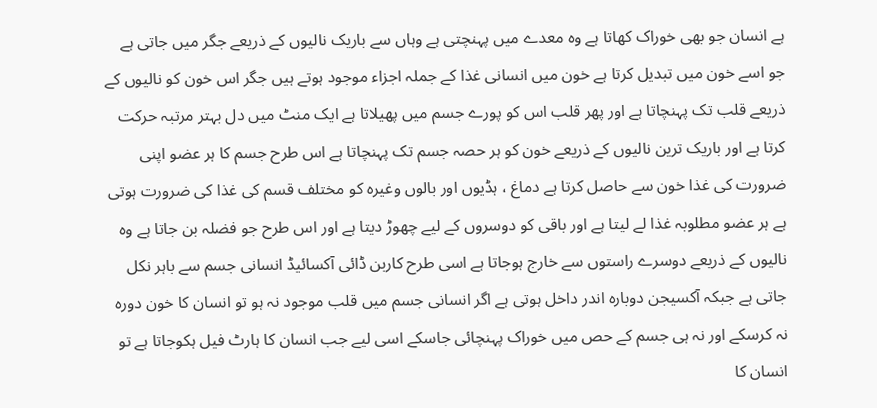ہے انسان جو بھی خوراک کھاتا ہے وہ معدے میں پہنچتی ہے وہاں سے باریک نالیوں کے ذریعے جگر میں جاتی ہے جو اسے خون میں تبدیل کرتا ہے خون میں انسانی غذا کے جملہ اجزاء موجود ہوتے ہیں جگر اس خون کو نالیوں کے ذریعے قلب تک پہنچاتا ہے اور پھر قلب اس کو پورے جسم میں پھیلاتا ہے ایک منٹ میں دل بہتر مرتبہ حرکت کرتا ہے اور باریک ترین نالیوں کے ذریعے خون کو ہر حصہ جسم تک پہنچاتا ہے اس طرح جسم کا ہر عضو اپنی ضرورت کی غذا خون سے حاصل کرتا ہے دماغ ، ہڈیوں اور بالوں وغیرہ کو مختلف قسم کی غذا کی ضرورت ہوتی ہے ہر عضو مطلوبہ غذا لے لیتا ہے اور باقی کو دوسروں کے لیے چھوڑ دیتا ہے اور اس طرح جو فضلہ بن جاتا ہے وہ نالیوں کے ذریعے دوسرے راستوں سے خارج ہوجاتا ہے اسی طرح کاربن ڈائی آکسائیڈ انسانی جسم سے باہر نکل جاتی ہے جبکہ آکسیجن دوبارہ اندر داخل ہوتی ہے اگر انسانی جسم میں قلب موجود نہ ہو تو انسان کا خون دورہ نہ کرسکے اور نہ ہی جسم کے حص میں خوراک پہنچائی جاسکے اسی لیے جب انسان کا ہارٹ فیل ہکوجاتا ہے تو انسان کا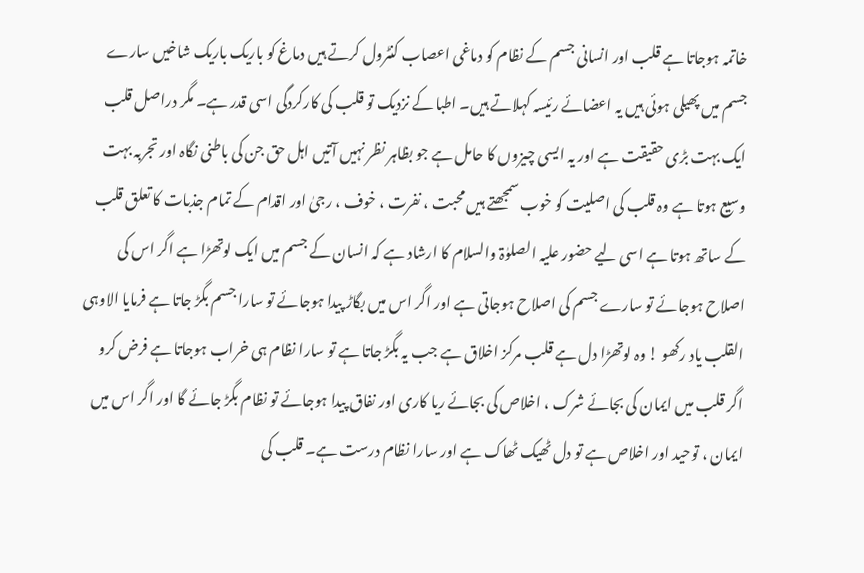خاتمہ ہوجاتا ہے قلب اور انسانی جسم کے نظام کو دماغی اعصاب کنٹرول کرتے ہیں دماغ کو باریک باریک شاخیں سارے جسم میں پھیلی ہوئی ہیں یہ اعضائے رئیسہ کہلاتے ہیں۔ اطبا کے نزدیک تو قلب کی کارکردگی اسی قدر ہے۔ مگر دراصل قلب ایک بہت بڑی حقیقت ہے اور یہ ایسی چیزوں کا حامل ہے جو بظاہر نظر نہیں آتیں اہل حق جن کی باطنی نگاہ اور تجربہ بہت وسیع ہوتا ہے وہ قلب کی اصلیت کو خوب سمجھتے ہیں محبت ، نفرت ، خوف ، رجیٰ اور اقدام کے تمام جذبات کا تعلق قلب کے ساتھ ہوتا ہے اسی لیے حضور علیہ الصلوٰۃ والسلام کا ارشاد ہے کہ انسان کے جسم میں ایک لوتھڑا ہے اگر اس کی اصلاح ہوجائے تو سارے جسم کی اصلاح ہوجاتی ہے اور اگر اس میں بگاڑ پیدا ہوجائے تو سارا جسم بگڑ جاتا ہے فرمایا الاوہی القلب یاد رکھو ! وہ لوتھڑا دل ہے قلب مرکز اخلاق ہے جب یہ بگڑ جاتا ہے تو سارا نظام ہی خراب ہوجاتا ہے فرض کرو اگر قلب میں ایمان کی بجائے شرک ، اخلاص کی بجائے ریا کاری اور نفاق پیدا ہوجائے تو نظام بگڑ جائے گا اور اگر اس میں ایمان ، توحید اور اخلاص ہے تو دل ٹھیک ٹھاک ہے اور سارا نظام درست ہے۔ قلب کی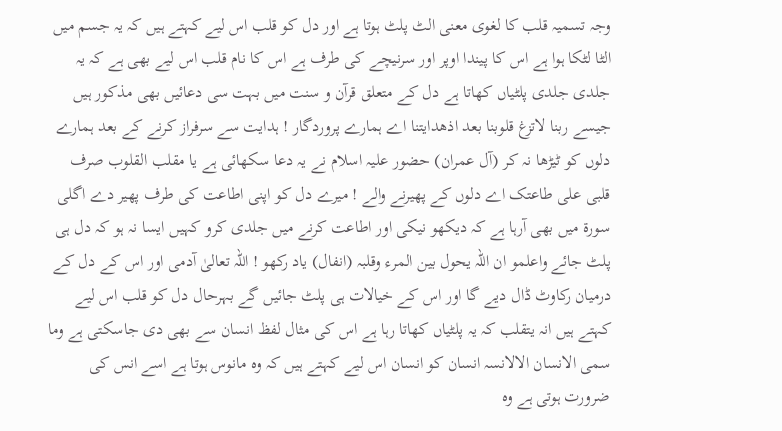وجہ تسمیہ قلب کا لغوی معنی الٹ پلٹ ہوتا ہے اور دل کو قلب اس لیے کہتے ہیں کہ یہ جسم میں الٹا لٹکا ہوا ہے اس کا پیندا اوپر اور سرنیچے کی طرف ہے اس کا نام قلب اس لیے بھی ہے کہ یہ جلدی جلدی پلٹیاں کھاتا ہے دل کے متعلق قرآن و سنت میں بہت سی دعائیں بھی مذکور ہیں جیسے ربنا لاتزغ قلوبنا بعد اذھدایتنا اے ہمارے پروردگار ! ہدایت سے سرفراز کرنے کے بعد ہمارے دلوں کو ٹیڑھا نہ کر (آل عمران) حضور علیہ اسلام نے یہ دعا سکھائی ہے یا مقلب القلوب صرف قلبی علی طاعتک اے دلوں کے پھیرنے والے ! میرے دل کو اپنی اطاعت کی طرف پھیر دے اگلی سورة میں بھی آرہا ہے کہ دیکھو نیکی اور اطاعت کرنے میں جلدی کرو کہیں ایسا نہ ہو کہ دل ہی پلٹ جائے واعلمو ان اللہ یحول بین المرء وقلبہ (انفال) یاد رکھو ! اللہ تعالیٰ آدمی اور اس کے دل کے درمیان رکاوٹ ڈال دیے گا اور اس کے خیالات ہی پلٹ جائیں گے بہرحال دل کو قلب اس لیے کہتے ہیں انہ یتقلب کہ یہ پلٹیاں کھاتا رہا ہے اس کی مثال لفظ انسان سے بھی دی جاسکتی ہے وما سمی الانسان الالانسہ انسان کو انسان اس لیے کہتے ہیں کہ وہ مانوس ہوتا ہے اسے انس کی ضرورت ہوتی ہے وہ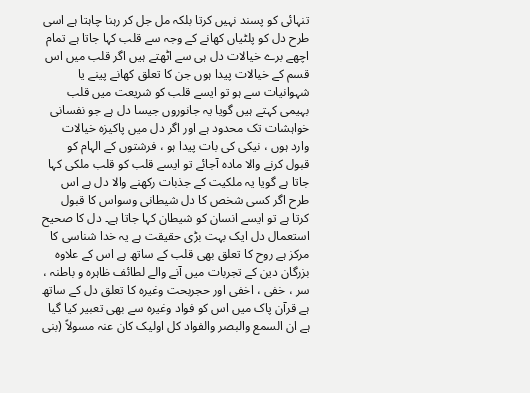تنہائی کو پسند نہیں کرتا بلکہ مل جل کر رہنا چاہتا ہے اسی طرح دل کو پلٹیاں کھانے کے وجہ سے قلب کہا جاتا ہے تمام اچھے برے خیالات دل ہی سے اٹھتے ہیں اگر قلب میں اس قسم کے خیالات پیدا ہوں جن کا تعلق کھانے پینے یا شہوانیات سے ہو تو ایسے قلب کو شریعت میں قلب بہیمی کہتے ہیں گویا یہ جانوروں جیسا دل ہے جو نفسانی خواہشات تک محدود ہے اور اگر دل میں پاکیزہ خیالات وارد ہوں ، نیکی کی بات پیدا ہو ، فرشتوں کے الہام کو قبول کرنے والا مادہ آجائے تو ایسے قلب کو قلب ملکی کہا جاتا ہے گویا یہ ملکیت کے جذبات رکھنے والا دل ہے اس طرح اگر کسی شخص کا دل شیطانی وسواس کا قبول کرتا ہے تو ایسے انسان کو شیطان کہا جاتا ہے۔ دل کا صحیح استعمال دل ایک بہت بڑی حقیقت ہے یہ خدا شناسی کا مرکز ہے روح کا تعلق بھی قلب کے ساتھ ہے اس کے علاوہ بزرگان دین کے تجربات میں آنے والے لطائف ظاہرہ و باطنہ ، سر ، خفی ، اخفی اور حجربحت وغیرہ کا تعلق دل کے ساتھ ہے قرآن پاک میں اس کو فواد وغیرہ سے بھی تعبیر کیا گیا ہے ان السمع والبصر والفواد کل اولیک کان عنہ مسولاً (بنی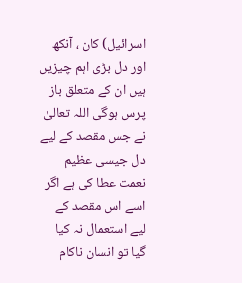اسرائیل) کان ، آنکھ اور دل بڑی اہم چیزیں ہیں ان کے متعلق باز پرس ہوگی اللہ تعالیٰ نے جس مقصد کے لیے دل جیسی عظیم نعمت عطا کی ہے اگر اسے اس مقصد کے لیے استعمال نہ کیا گیا تو انسان ناکام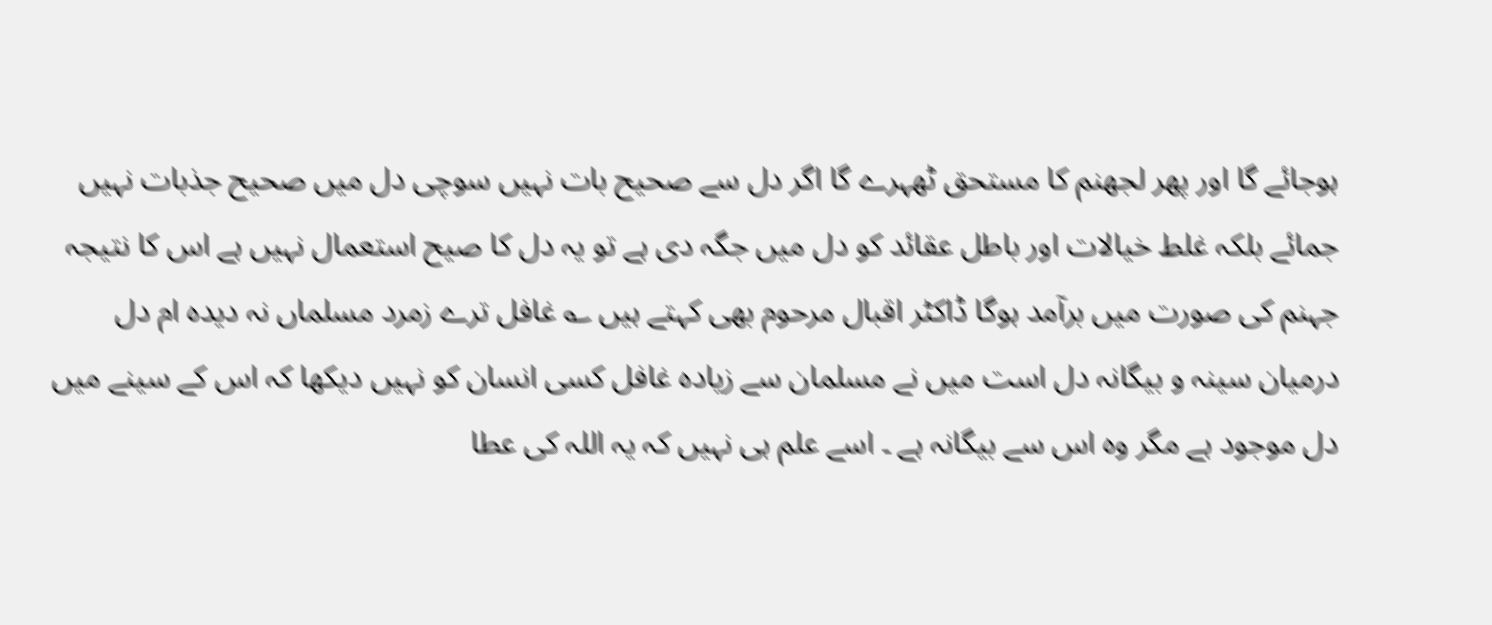ہوجائے گا اور پھر لجھنم کا مستحق ٹھہرے گا اگر دل سے صحیح بات نہیں سوچی دل میں صحیح جذبات نہیں جمائے بلکہ غلط خیالات اور باطل عقائد کو دل میں جگہ دی ہے تو یہ دل کا صیح استعمال نہیں ہے اس کا نتیجہ جہنم کی صورت میں برآمد ہوگا ڈاکٹر اقبال مرحوم بھی کہتے ہیں ؎ غافل ترے زمرد مسلماں نہ دیدہ ام دل درمیان سینہ و بیگانہ دل است میں نے مسلمان سے زیادہ غافل کسی انسان کو نہیں دیکھا کہ اس کے سینے میں دل موجود ہے مگر وہ اس سے بیگانہ ہے ۔ اسے علم ہی نہیں کہ یہ اللہ کی عطا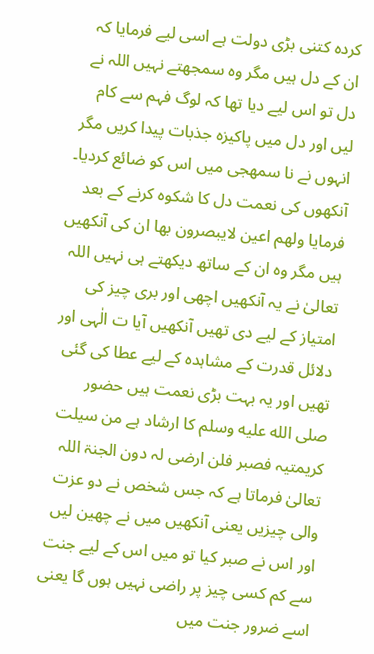کردہ کتنی بڑی دولت ہے اسی لیے فرمایا کہ ان کے دل ہیں مگر وہ سمجھتے نہیں اللہ نے دل تو اس لیے دیا تھا کہ لوگ فہم سے کام لیں اور دل میں پاکیزہ جذبات پیدا کریں مگر انہوں نے نا سمھجی میں اس کو ضائع کردیا۔ آنکھوں کی نعمت دل کا شکوہ کرنے کے بعد فرمایا ولھم اعین لایبصرون بھا ان کی آنکھیں ہیں مگر وہ ان کے ساتھ دیکھتے ہی نہیں اللہ تعالیٰ نے یہ آنکھیں اچھی اور بری چیز کی امتیاز کے لیے دی تھیں آنکھیں آیا ت الٰہی اور دلائل قدرت کے مشاہدہ کے لیے عطا کی گئی تھیں اور یہ بہت بڑی نعمت ہیں حضور صلى الله عليه وسلم کا ارشاد ہے من سیلت کریمتیہ فصبر فلن ارضی لہ دون الجنۃ اللہ تعالیٰ فرماتا ہے کہ جس شخص نے دو عزت والی چیزیں یعنی آنکھیں میں نے چھین لیں اور اس نے صبر کیا تو میں اس کے لیے جنت سے کم کسی چیز پر راضی نہیں ہوں گا یعنی اسے ضرور جنت میں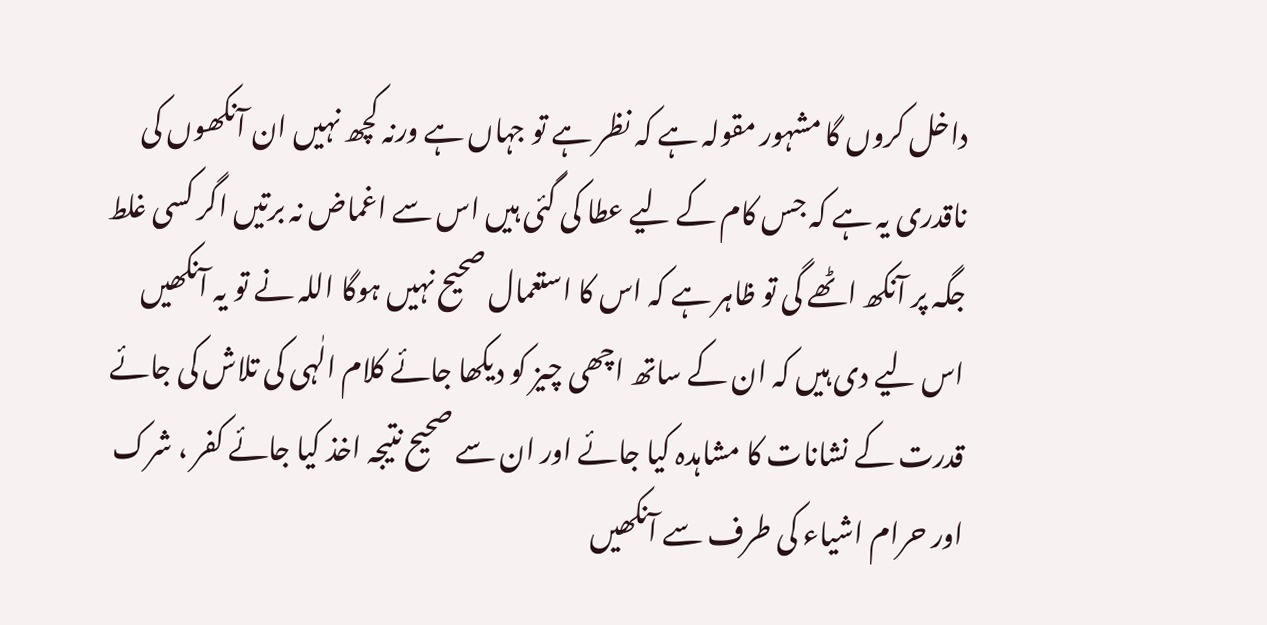داخل کروں گا مشہور مقولہ ہے کہ نظر ہے تو جہاں ہے ورنہ کچھ نہیں ان آنکھوں کی ناقدری یہ ہے کہ جس کام کے لیے عطا کی گئی ہیں اس سے اغماض نہ برتیں اگر کسی غلط جگہ پر آنکھ اٹھے گی تو ظاہر ہے کہ اس کا استعمال صحیح نہیں ہوگا اللہ نے تو یہ آنکھیں اس لیے دی ہیں کہ ان کے ساتھ اچھی چیز کو دیکھا جائے کلام الٰہی کی تلاش کی جائے قدرت کے نشانات کا مشاہدہ کیا جائے اور ان سے صحیح نتیجہ اخذ کیا جائے کفر ، شرک اور حرام اشیاء کی طرف سے آنکھیں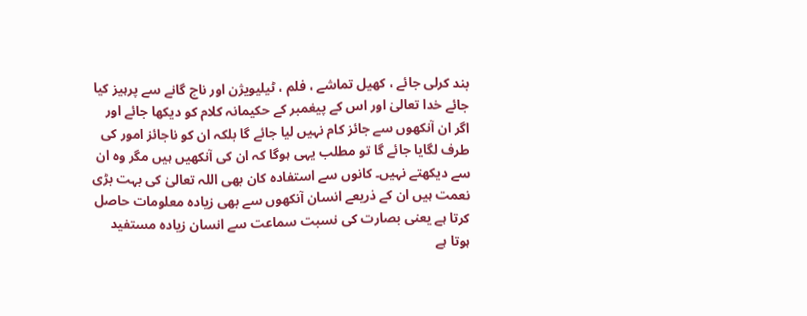بند کرلی جائے ، کھیل تماشے ، فلم ، ٹیلیویژن اور ناچ گانے سے پرہیز کیا جائے خدا تعالیٰ اور اس کے پیغمبر کے حکیمانہ کلام کو دیکھا جائے اور اگر ان آنکھوں سے جائز کام نہیں لیا جائے گا بلکہ ان کو ناجائز امور کی طرف لگایا جائے گا تو مطلب یہی ہوگا کہ ان کی آنکھیں ہیں مگر وہ ان سے دیکھتے نہیں۔ کانوں سے استفادہ کان بھی اللہ تعالیٰ کی بہت بڑی نعمت ہیں ان کے ذریعے انسان آنکھوں سے بھی زیادہ معلومات حاصل کرتا ہے یعنی بصارت کی نسبت سماعت سے انسان زیادہ مستفید ہوتا ہے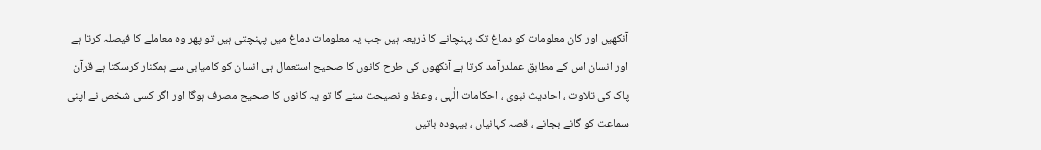آنکھیں اور کان معلومات کو دماغ تک پہنچانے کا ذریعہ ہیں جب یہ معلومات دماغ میں پہنچتی ہیں تو پھر وہ معاملے کا فیصلہ کرتا ہے اور انسان اس کے مطابق عملدرآمد کرتا ہے آنکھوں کی طرح کانوں کا صحیح استعمال ہی انسان کو کامیابی سے ہمکنار کرسکتا ہے قرآن پاک کی تلاوت ، احادیث نبوی ، احکامات الٰہی ، وعظ و نصیحت سنے گا تو یہ کانوں کا صحیح مصرف ہوگا اور اگر کسی شخص نے اپنی سماعت کو گانے بجانے ، قصہ کہانیاں ، بیہودہ باتیں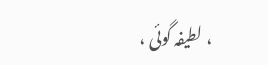، لطیفہ گوئی ،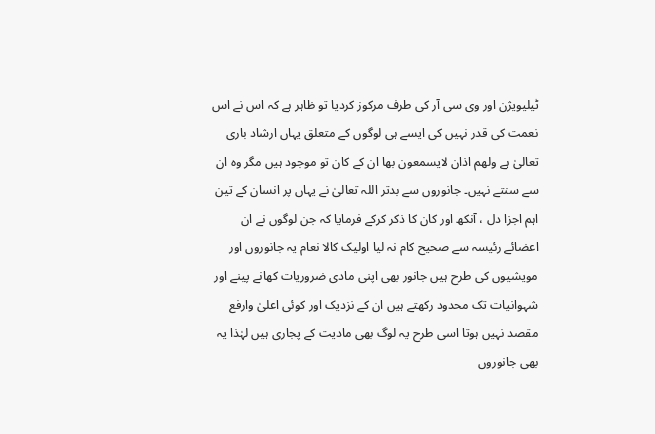ٹیلیویژن اور وی سی آر کی طرف مرکوز کردیا تو ظاہر ہے کہ اس نے اس نعمت کی قدر نہیں کی ایسے ہی لوگوں کے متعلق یہاں ارشاد باری تعالیٰ ہے ولھم اذان لایسمعون بھا ان کے کان تو موجود ہیں مگر وہ ان سے سنتے نہیں۔ جانوروں سے بدتر اللہ تعالیٰ نے یہاں پر انسان کے تین اہم اجزا دل ، آنکھ اور کان کا ذکر کرکے فرمایا کہ جن لوگوں نے ان اعضائے رئیسہ سے صحیح کام نہ لیا اولیک کالا نعام یہ جانوروں اور مویشیوں کی طرح ہیں جانور بھی اپنی مادی ضروریات کھانے پینے اور شہوانیات تک محدود رکھتے ہیں ان کے نزدیک اور کوئی اعلیٰ وارفع مقصد نہیں ہوتا اسی طرح یہ لوگ بھی مادیت کے پجاری ہیں لہٰذا یہ بھی جانوروں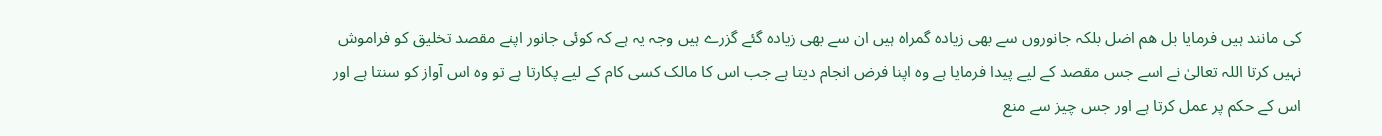کی مانند ہیں فرمایا بل ھم اضل بلکہ جانوروں سے بھی زیادہ گمراہ ہیں ان سے بھی زیادہ گئے گزرے ہیں وجہ یہ ہے کہ کوئی جانور اپنے مقصد تخلیق کو فراموش نہیں کرتا اللہ تعالیٰ نے اسے جس مقصد کے لیے پیدا فرمایا ہے وہ اپنا فرض انجام دیتا ہے جب اس کا مالک کسی کام کے لیے پکارتا ہے تو وہ اس آواز کو سنتا ہے اور اس کے حکم پر عمل کرتا ہے اور جس چیز سے منع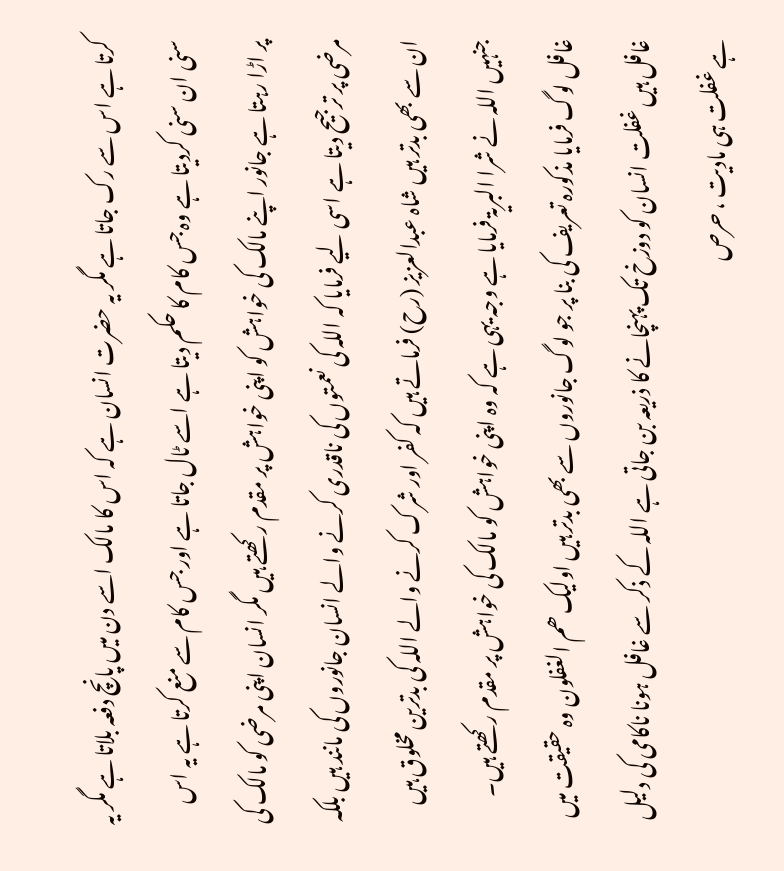کرتا ہے اس سے رک جاتا ہے مگر یہ حضرت انسان ہے کہ اس کا مالک اسے دن میں پانچ دفعہ بلاتا ہے مگر یہ سنی ان سنی کردیتا ہے وہ جس کام کا حکم دیتا ہے اسے ٹال جاتا ہے اور جس کام سے منع کرتا ہے یہ اس پر اڑا رہتا ہے جانور اپنے مالک کی خواہش کو اپنی خواہش پر مقدم رکھتے ہیں مگر انسان اپنی مرضی کو مالک کی مرضی پر ترجیح دیتا ہے اسی لیے فرمایا کہ اللہ کی نعمتوں کی ناقدری کرنے والے انسان جانوروں کی مانند ہیں بلکہ ان سے بھی بدتر ہیں شاہ عبدالعزیز (رح) فرماتے ہیں کہ کفر اور شرک کرنے والے اللہ کی بدترین مخلوق ہیں جنہیں اللہ نے شرا البریۃ فرمایا ہے وجہ یہی ہے کہ وہ اپنی خواہش کو مالک کی خواہش پر مقدم رکھتے ہیں۔ غافل لوگ فرمایا مذکورہ تعریف کی بنا پر جو لوگ جانوروں سے بھی بدتر ہیں اولیک ھم الغفلون وہ حقیقت میں غافل ہیں غفلت انسان کو دوزخ تک پہنچانے کا ذریعہ بن جاتی ہے اللہ کے ذکر سے غافل ہونا ناکامی کی دلیل ہے غفلت ہی مادیت ، حرص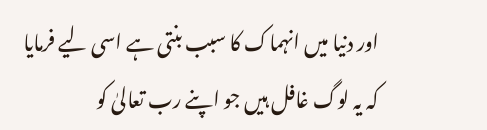اور دنیا میں انہماک کا سبب بنتی ہے اسی لیے فرمایا کہ یہ لوگ غافل ہیں جو اپنے رب تعالیٰ کو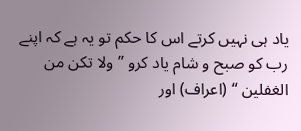یاد ہی نہیں کرتے اس کا حکم تو یہ ہے کہ اپنے رب کو صبح و شام یاد کرو ” ولا تکن من الغفلین “ (اعراف) اور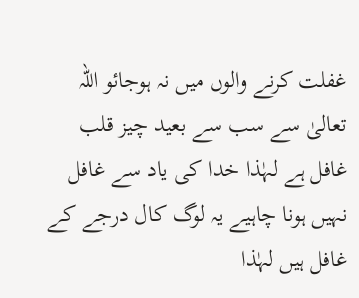غفلت کرنے والوں میں نہ ہوجائو اللہ تعالیٰ سے سب سے بعید چیز قلب غافل ہے لہٰذا خدا کی یاد سے غافل نہیں ہونا چاہیے یہ لوگ کال درجے کے غافل ہیں لہٰذا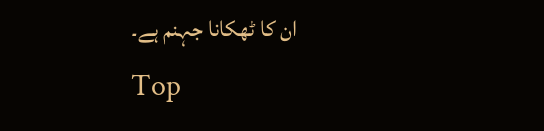ان کا ٹھکانا جہنم ہے۔
Top